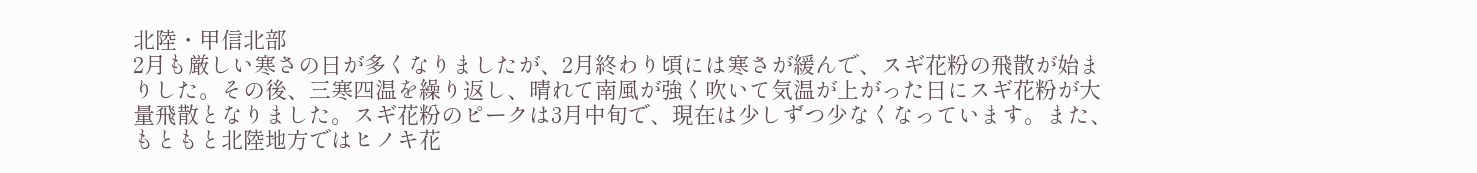北陸・甲信北部
2月も厳しい寒さの日が多くなりましたが、2月終わり頃には寒さが緩んで、スギ花粉の飛散が始まりした。その後、三寒四温を繰り返し、晴れて南風が強く吹いて気温が上がった日にスギ花粉が大量飛散となりました。スギ花粉のピークは3月中旬で、現在は少しずつ少なくなっています。また、もともと北陸地方ではヒノキ花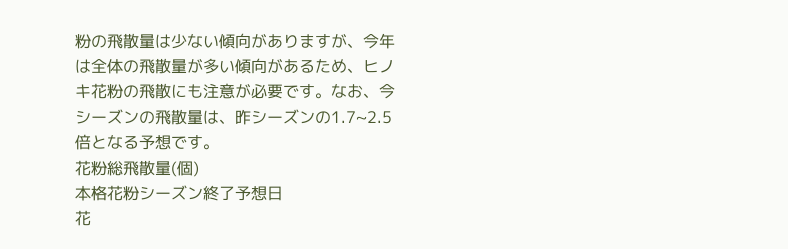粉の飛散量は少ない傾向がありますが、今年は全体の飛散量が多い傾向があるため、ヒノキ花粉の飛散にも注意が必要です。なお、今シーズンの飛散量は、昨シーズンの1.7~2.5倍となる予想です。
花粉総飛散量(個)
本格花粉シーズン終了予想日
花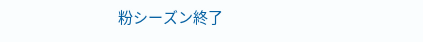粉シーズン終了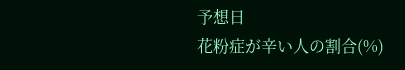予想日
花粉症が辛い人の割合(%)